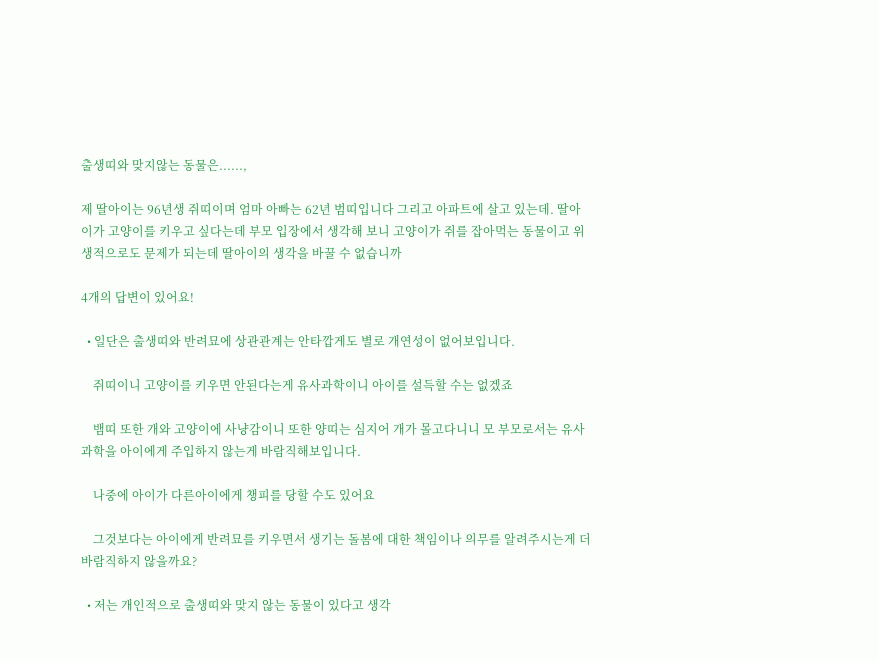출생띠와 맞지않는 동물은......,

제 딸아이는 96년생 쥐띠이며 엄마 아빠는 62년 범띠입니다 그리고 아파트에 살고 있는데. 딸아이가 고양이를 키우고 싶다는데 부모 입장에서 생각해 보니 고양이가 쥐를 잡아먹는 동물이고 위생적으로도 문제가 되는데 딸아이의 생각을 바꿀 수 없습니까

4개의 답변이 있어요!

  • 일단은 출생띠와 반려묘에 상관관계는 안타깝게도 별로 개연성이 없어보입니다.

    쥐띠이니 고양이를 키우면 안된다는게 유사과학이니 아이를 설득할 수는 없겠죠

    뱀띠 또한 개와 고양이에 사냥감이니 또한 양띠는 심지어 개가 몰고다니니 모 부모로서는 유사과학을 아이에게 주입하지 않는게 바람직해보입니다.

    나중에 아이가 다른아이에게 챙피를 당할 수도 있어요

    그것보다는 아이에게 반려묘를 키우면서 생기는 돌봄에 대한 책임이나 의무를 알려주시는게 더 바람직하지 않을까요?

  • 저는 개인적으로 출생띠와 맞지 않는 동물이 있다고 생각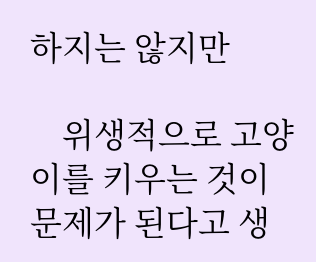하지는 않지만

    위생적으로 고양이를 키우는 것이 문제가 된다고 생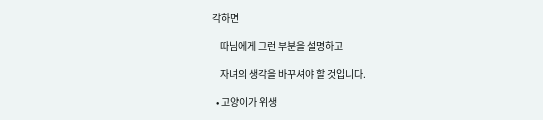각하면

    따님에게 그런 부분을 설명하고

    자녀의 생각을 바꾸셔야 할 것입니다.

  • 고양이가 위생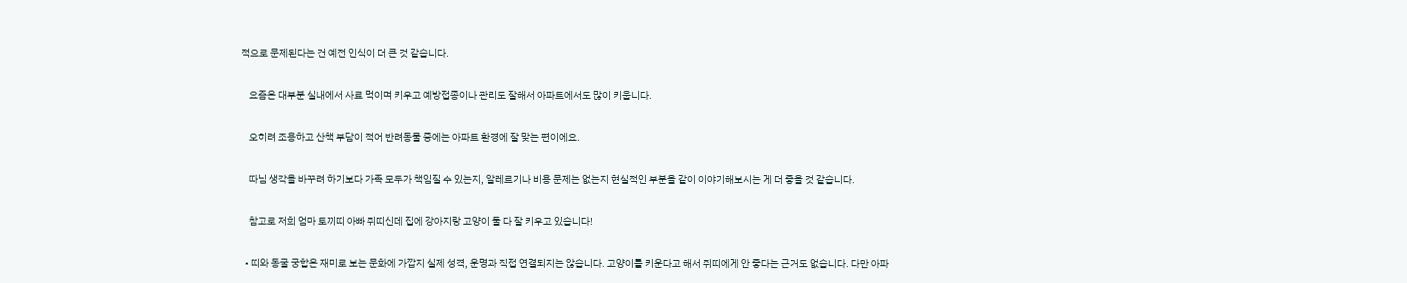적으로 문제된다는 건 예전 인식이 더 큰 것 같습니다.

    요즘은 대부분 실내에서 사료 먹이며 키우고 예방접종이나 관리도 잘해서 아파트에서도 많이 키웁니다.

    오히려 조용하고 산책 부담이 적어 반려동물 중에는 아파트 환경에 잘 맞는 편이에요.

    따님 생각을 바꾸려 하기보다 가족 모두가 책임질 수 있는지, 알레르기나 비용 문제는 없는지 현실적인 부분을 같이 이야기해보시는 게 더 좋을 것 같습니다.

    참고로 저희 엄마 토끼띠 아빠 쥐띠신데 집에 강아지랑 고양이 둘 다 잘 키우고 있습니다!

  • 띠와 동굴 궁합은 재미로 보는 문화에 가깝지 실제 성격, 운명과 직접 연결되지는 않습니다. 고양이를 키운다고 해서 쥐띠에게 안 좋다는 근거도 없습니다. 다만 아파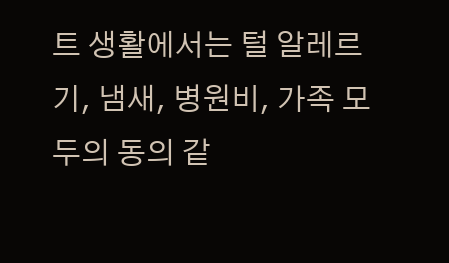트 생활에서는 털 알레르기, 냄새, 병원비, 가족 모두의 동의 같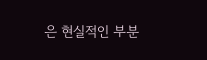은 현실적인 부분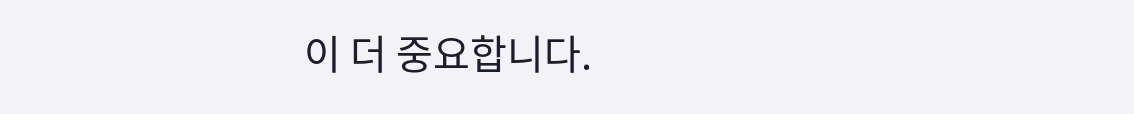이 더 중요합니다.